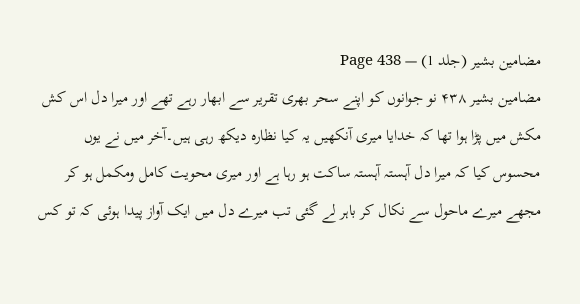مضامین بشیر (جلد 1) — Page 438
مضامین بشیر ۴۳۸ نو جوانوں کو اپنے سحر بھری تقریر سے ابھار رہے تھے اور میرا دل اس کش مکش میں پڑا ہوا تھا کہ خدایا میری آنکھیں یہ کیا نظارہ دیکھ رہی ہیں۔آخر میں نے یوں محسوس کیا کہ میرا دل آہستہ آہستہ ساکت ہو رہا ہے اور میری محویت کامل ومکمل ہو کر مجھے میرے ماحول سے نکال کر باہر لے گئی تب میرے دل میں ایک آواز پیدا ہوئی کہ تو کس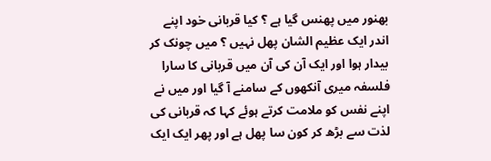بھنور میں پھنس گیا ہے ؟ کیا قربانی خود اپنے اندر ایک عظیم الشان پھل نہیں ؟ میں چونک کر بیدار ہوا اور ایک آن کی آن میں قربانی کا سارا فلسفہ میری آنکھوں کے سامنے آ گیا اور میں نے اپنے نفس کو ملامت کرتے ہوئے کہا کہ قربانی کی لذت سے بڑھ کر کون سا پھل ہے اور پھر ایک ایک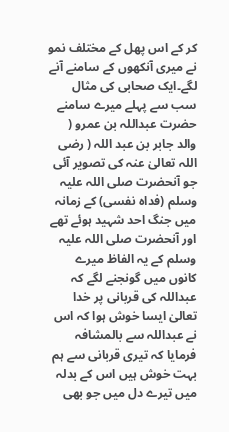کر کے اس پھل کے مختلف نمو نے میری آنکھوں کے سامنے آنے لگے۔ایک صحابی کی مثال سب سے پہلے میرے سامنے حضرت عبداللہ بن عمرو ( والد جابر بن عبد اللہ ( رضی اللہ تعالیٰ عنہ کی تصویر آئی جو آنحضرت صلی اللہ علیہ وسلم (فداہ نفسی) کے زمانہ میں جنگ احد شہید ہوئے تھے اور آنحضرت صلی اللہ علیہ وسلم کے یہ الفاظ میرے کانوں میں گونجنے لگے کہ عبداللہ کی قربانی پر خدا تعالیٰ ایسا خوش ہوا کہ اس نے عبداللہ سے بالمشافہ فرمایا کہ تیری قربانی سے ہم بہت خوش ہیں اس کے بدلہ میں تیرے دل میں جو بھی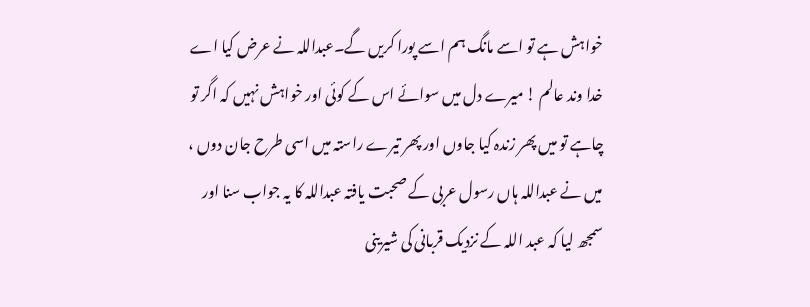خواہش ہے تو اسے مانگ ہم اسے پورا کریں گے۔عبداللہ نے عرض کیا اے خدا وند عالم ! میرے دل میں سوائے اس کے کوئی اور خواہش نہیں کہ اگر تو چاہے تو میں پھر زندہ کیا جاوں اور پھر تیرے راستہ میں اسی طرح جان دوں ، میں نے عبداللہ ہاں رسول عربی کے صحبت یافتہ عبداللہ کا یہ جواب سنا اور سمجھ لیا کہ عبد اللہ کے نزدیک قربانی کی شیرینی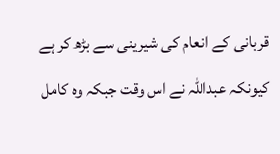قربانی کے انعام کی شیرینی سے بڑھ کر ہے کیونکہ عبداللہ نے اس وقت جبکہ وہ کامل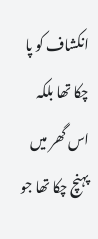انکشاف کو پا چکا تھا بلکہ اس گھر میں پہنچ چکا تھا جو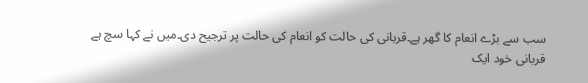سب سے بڑے انعام کا گھر ہے۔قربانی کی حالت کو انعام کی حالت پر ترجیح دی۔میں نے کہا سچ ہے قربانی خود ایک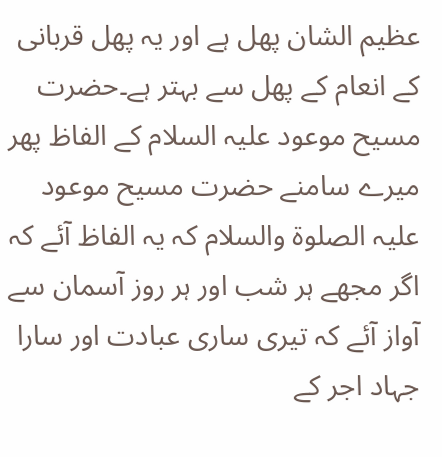عظیم الشان پھل ہے اور یہ پھل قربانی کے انعام کے پھل سے بہتر ہے۔حضرت مسیح موعود علیہ السلام کے الفاظ پھر میرے سامنے حضرت مسیح موعود علیہ الصلوۃ والسلام کہ یہ الفاظ آئے کہ اگر مجھے ہر شب اور ہر روز آسمان سے آواز آئے کہ تیری ساری عبادت اور سارا جہاد اجر کے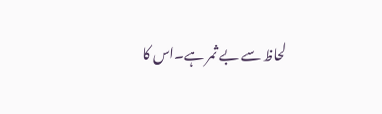لحاظ سے بے ثمر ہے۔اس کا